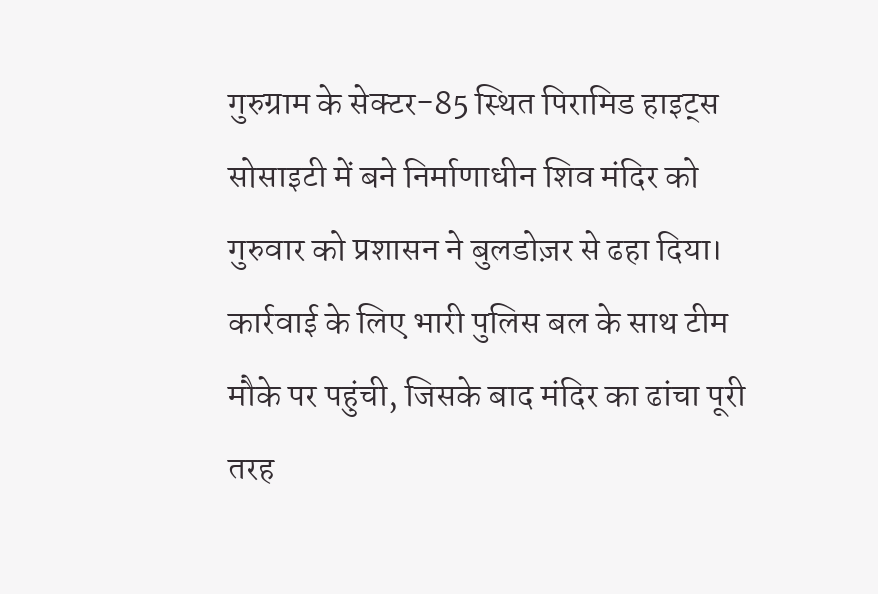गुरुग्राम के सेक्टर-85 स्थित पिरामिड हाइट्स सोसाइटी में बने निर्माणाधीन शिव मंदिर को गुरुवार को प्रशासन ने बुलडोज़र से ढहा दिया। कार्रवाई के लिए भारी पुलिस बल के साथ टीम मौके पर पहुंची, जिसके बाद मंदिर का ढांचा पूरी तरह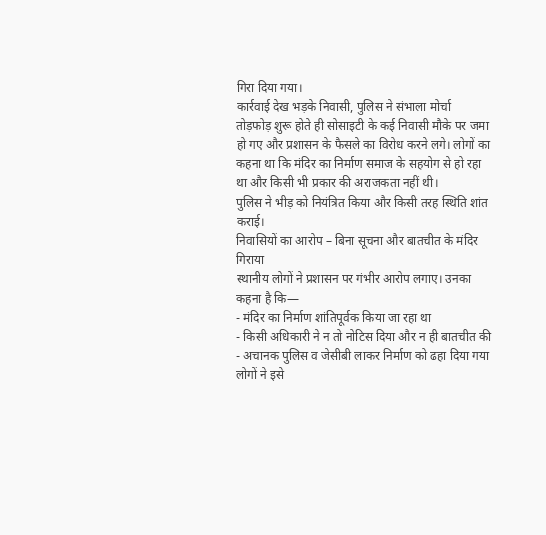गिरा दिया गया।
कार्रवाई देख भड़के निवासी, पुलिस ने संभाला मोर्चा
तोड़फोड़ शुरू होते ही सोसाइटी के कई निवासी मौके पर जमा हो गए और प्रशासन के फैसले का विरोध करने लगे। लोगों का कहना था कि मंदिर का निर्माण समाज के सहयोग से हो रहा था और किसी भी प्रकार की अराजकता नहीं थी।
पुलिस ने भीड़ को नियंत्रित किया और किसी तरह स्थिति शांत कराई।
निवासियों का आरोप – बिना सूचना और बातचीत के मंदिर गिराया
स्थानीय लोगों ने प्रशासन पर गंभीर आरोप लगाए। उनका कहना है कि—
- मंदिर का निर्माण शांतिपूर्वक किया जा रहा था
- किसी अधिकारी ने न तो नोटिस दिया और न ही बातचीत की
- अचानक पुलिस व जेसीबी लाकर निर्माण को ढहा दिया गया
लोगों ने इसे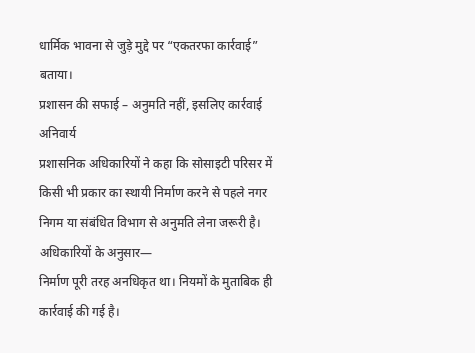धार्मिक भावना से जुड़े मुद्दे पर “एकतरफा कार्रवाई” बताया।
प्रशासन की सफाई – अनुमति नहीं, इसलिए कार्रवाई अनिवार्य
प्रशासनिक अधिकारियों ने कहा कि सोसाइटी परिसर में किसी भी प्रकार का स्थायी निर्माण करने से पहले नगर निगम या संबंधित विभाग से अनुमति लेना जरूरी है।
अधिकारियों के अनुसार—
निर्माण पूरी तरह अनधिकृत था। नियमों के मुताबिक ही कार्रवाई की गई है।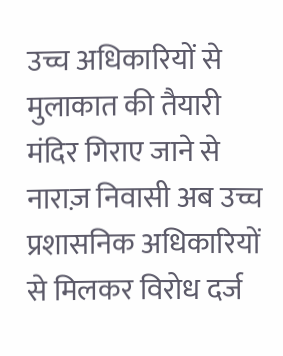उच्च अधिकारियों से मुलाकात की तैयारी
मंदिर गिराए जाने से नाराज़ निवासी अब उच्च प्रशासनिक अधिकारियों से मिलकर विरोध दर्ज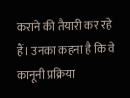कराने की तैयारी कर रहे हैं। उनका कहना है कि वे कानूनी प्रक्रिया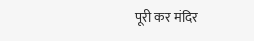पूरी कर मंदिर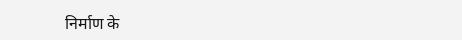निर्माण के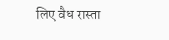लिए वैध रास्ता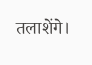तलाशेंगे।